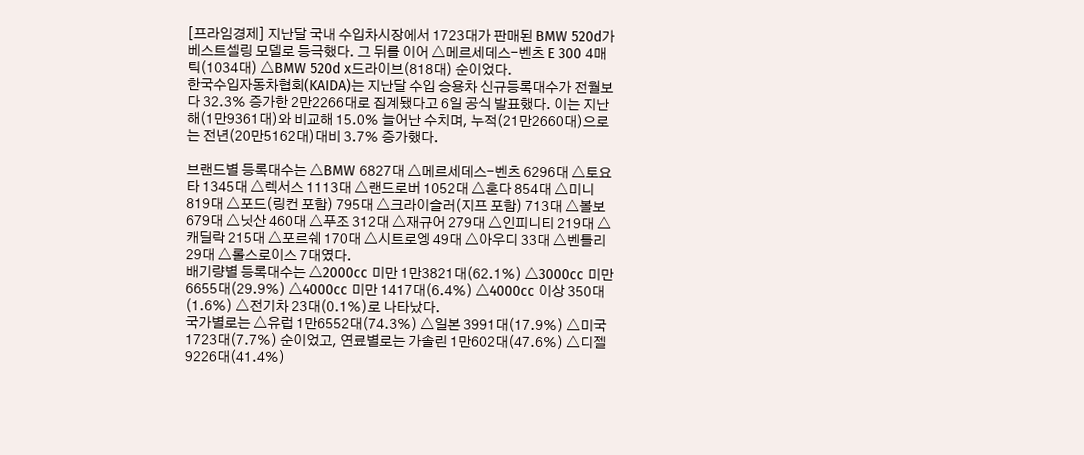[프라임경제] 지난달 국내 수입차시장에서 1723대가 판매된 BMW 520d가 베스트셀링 모델로 등극했다. 그 뒤를 이어 △메르세데스-벤츠 E 300 4매틱(1034대) △BMW 520d x드라이브(818대) 순이었다.
한국수입자동차협회(KAIDA)는 지난달 수입 승용차 신규등록대수가 전월보다 32.3% 증가한 2만2266대로 집계됐다고 6일 공식 발표했다. 이는 지난해(1만9361대)와 비교해 15.0% 늘어난 수치며, 누적(21만2660대)으로는 전년(20만5162대)대비 3.7% 증가했다.

브랜드별 등록대수는 △BMW 6827대 △메르세데스-벤츠 6296대 △토요타 1345대 △렉서스 1113대 △랜드로버 1052대 △혼다 854대 △미니 819대 △포드(링컨 포함) 795대 △크라이슬러(지프 포함) 713대 △볼보 679대 △닛산 460대 △푸조 312대 △재규어 279대 △인피니티 219대 △캐딜락 215대 △포르쉐 170대 △시트로엥 49대 △아우디 33대 △벤틀리 29대 △롤스로이스 7대였다.
배기량별 등록대수는 △2000cc 미만 1만3821대(62.1%) △3000cc 미만 6655대(29.9%) △4000cc 미만 1417대(6.4%) △4000cc 이상 350대(1.6%) △전기차 23대(0.1%)로 나타났다.
국가별로는 △유럽 1만6552대(74.3%) △일본 3991대(17.9%) △미국 1723대(7.7%) 순이었고, 연료별로는 가솔린 1만602대(47.6%) △디젤 9226대(41.4%)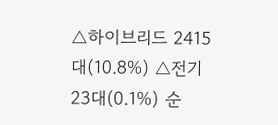△하이브리드 2415대(10.8%) △전기 23대(0.1%) 순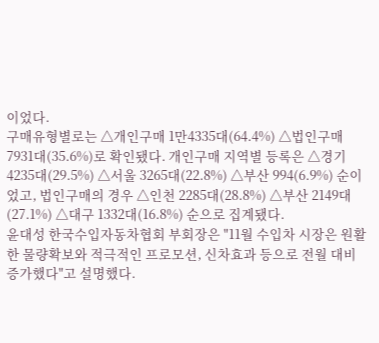이었다.
구매유형별로는 △개인구매 1만4335대(64.4%) △법인구매 7931대(35.6%)로 확인됐다. 개인구매 지역별 등록은 △경기 4235대(29.5%) △서울 3265대(22.8%) △부산 994(6.9%) 순이었고, 법인구매의 경우 △인천 2285대(28.8%) △부산 2149대(27.1%) △대구 1332대(16.8%) 순으로 집계됐다.
윤대성 한국수입자동차협회 부회장은 "11월 수입차 시장은 원활한 물량확보와 적극적인 프로모션, 신차효과 등으로 전월 대비 증가했다"고 설명했다.